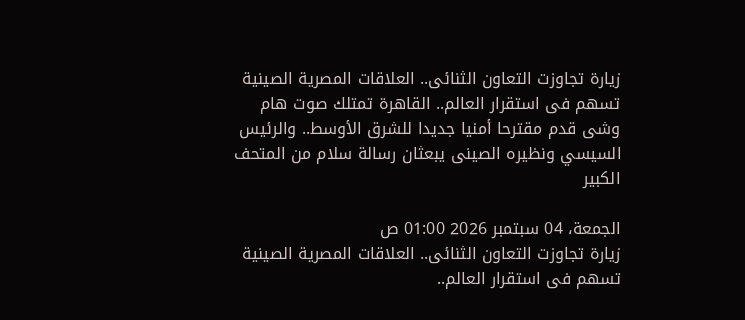زيارة تجاوزت التعاون الثنائى.. العلاقات المصرية الصينية تسهم فى استقرار العالم.. القاهرة تمتلك صوت هام وشى قدم مقترحا أمنيا جديدا للشرق الأوسط.. والرئيس السيسي ونظيره الصينى يبعثان رسالة سلام من المتحف الكبير

الجمعة، 04 سبتمبر 2026 01:00 ص
زيارة تجاوزت التعاون الثنائى.. العلاقات المصرية الصينية تسهم فى استقرار العالم..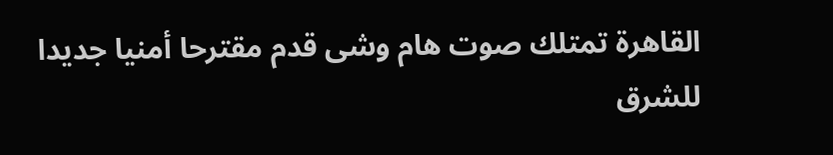القاهرة تمتلك صوت هام وشى قدم مقترحا أمنيا جديدا للشرق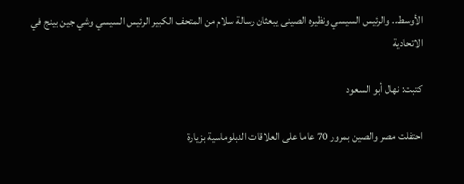الأوسط.. والرئيس السيسي ونظيره الصينى يبعثان رسالة سلام من المتحف الكبير الرئيس السيسي وشي جين بينج في الاتحادية

كتبت: نهال أبو السعود

احتفلت مصر والصين بمرور 70 عاما على العلاقات الدبلوماسية بزيارة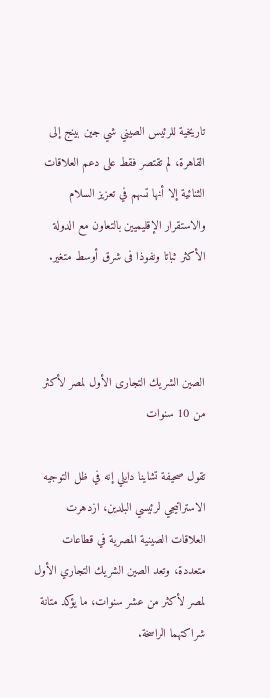تاريخية للرئيس الصيني شي جين بينج إلى القاهرة، لم تقتصر فقط على دعم العلاقات الثنائية إلا أنها تسهم في تعزيز السلام والاستقرار الإقليميين بالتعاون مع الدولة الأكثر ثباتا ونفوذا فى شرق أوسط متغير.



الصين الشريك التجارى الأول لمصر لأكثر من 10 سنوات

تقول صحيفة تشاينا دايلي إنه في ظل التوجيه الاستراتيجي لرئيسي البلدين، ازدهرت العلاقات الصينية المصرية في قطاعات متعددة، وتعد الصين الشريك التجاري الأول لمصر لأكثر من عشر سنوات، ما يؤكد متانة شراكتهما الراسخة.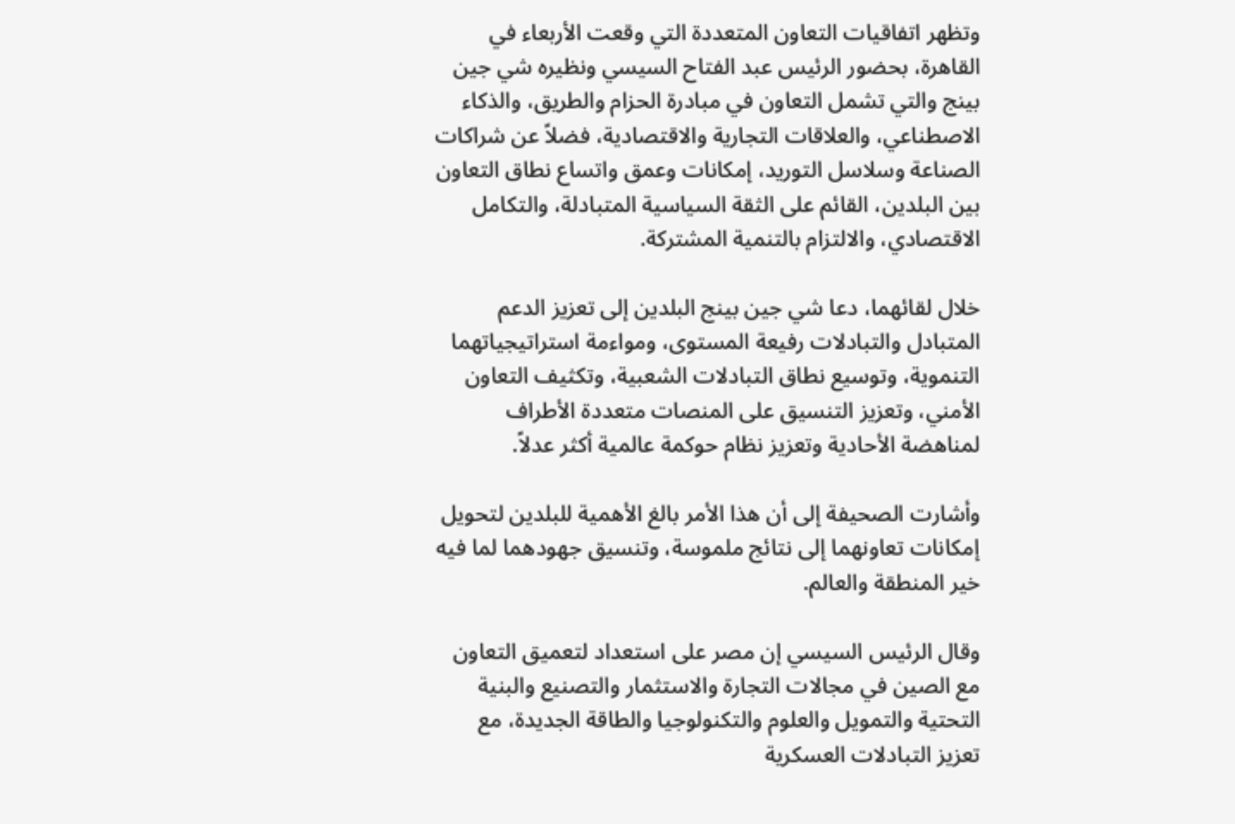وتظهر اتفاقيات التعاون المتعددة التي وقعت الأربعاء في القاهرة، بحضور الرئيس عبد الفتاح السيسي ونظيره شي جين بينج والتي تشمل التعاون في مبادرة الحزام والطريق، والذكاء الاصطناعي، والعلاقات التجارية والاقتصادية، فضلاً عن شراكات الصناعة وسلاسل التوريد، إمكانات وعمق واتساع نطاق التعاون بين البلدين، القائم على الثقة السياسية المتبادلة، والتكامل الاقتصادي، والالتزام بالتنمية المشتركة.

خلال لقائهما، دعا شي جين بينج البلدين إلى تعزيز الدعم المتبادل والتبادلات رفيعة المستوى، ومواءمة استراتيجياتهما التنموية، وتوسيع نطاق التبادلات الشعبية، وتكثيف التعاون الأمني، وتعزيز التنسيق على المنصات متعددة الأطراف لمناهضة الأحادية وتعزيز نظام حوكمة عالمية أكثر عدلاً.

وأشارت الصحيفة إلى أن هذا الأمر بالغ الأهمية للبلدين لتحويل إمكانات تعاونهما إلى نتائج ملموسة، وتنسيق جهودهما لما فيه خير المنطقة والعالم.

وقال الرئيس السيسي إن مصر على استعداد لتعميق التعاون مع الصين في مجالات التجارة والاستثمار والتصنيع والبنية التحتية والتمويل والعلوم والتكنولوجيا والطاقة الجديدة، مع تعزيز التبادلات العسكرية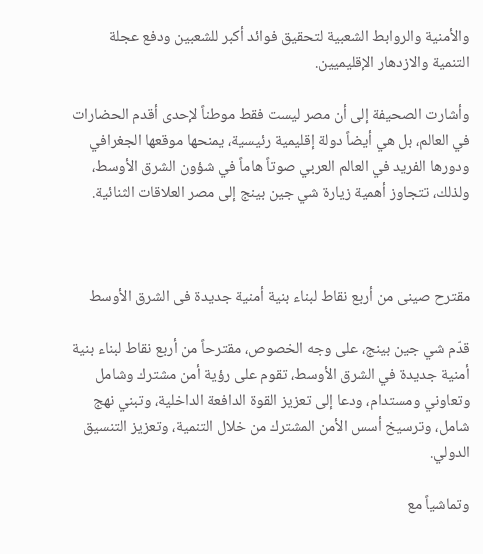والأمنية والروابط الشعبية لتحقيق فوائد أكبر للشعبين ودفع عجلة التنمية والازدهار الإقليميين.

وأشارت الصحيفة إلى أن مصر ليست فقط موطناً لإحدى أقدم الحضارات في العالم، بل هي أيضاً دولة إقليمية رئيسية، يمنحها موقعها الجغرافي ودورها الفريد في العالم العربي صوتاً هاماً في شؤون الشرق الأوسط، ولذلك، تتجاوز أهمية زيارة شي جين بينج إلى مصر العلاقات الثنائية.



مقترح صينى من أربع نقاط لبناء بنية أمنية جديدة فى الشرق الأوسط

قدّم شي جين بينج، على وجه الخصوص، مقترحاً من أربع نقاط لبناء بنية أمنية جديدة في الشرق الأوسط، تقوم على رؤية أمن مشترك وشامل وتعاوني ومستدام، ودعا إلى تعزيز القوة الدافعة الداخلية، وتبني نهج شامل، وترسيخ أسس الأمن المشترك من خلال التنمية، وتعزيز التنسيق الدولي.

وتماشياً مع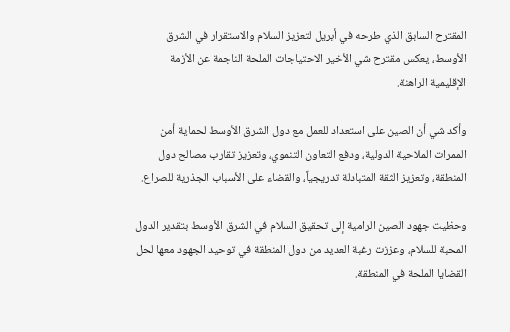المقترح السابق الذي طرحه في أبريل لتعزيز السلام والاستقرار في الشرق الأوسط، يعكس مقترح شي الأخير الاحتياجات الملحة الناجمة عن الأزمة الإقليمية الراهنة.

وأكد شي أن الصين على استعداد للعمل مع دول الشرق الأوسط لحماية أمن الممرات الملاحية الدولية، ودفع التعاون التنموي، وتعزيز تقارب مصالح دول المنطقة، وتعزيز الثقة المتبادلة تدريجياً، والقضاء على الأسباب الجذرية للصراع.

وحظيت جهود الصين الرامية إلى تحقيق السلام في الشرق الأوسط بتقدير الدول المحبة للسلام، وعززت رغبة العديد من دول المنطقة في توحيد الجهود معها لحل القضايا الملحة في المنطقة.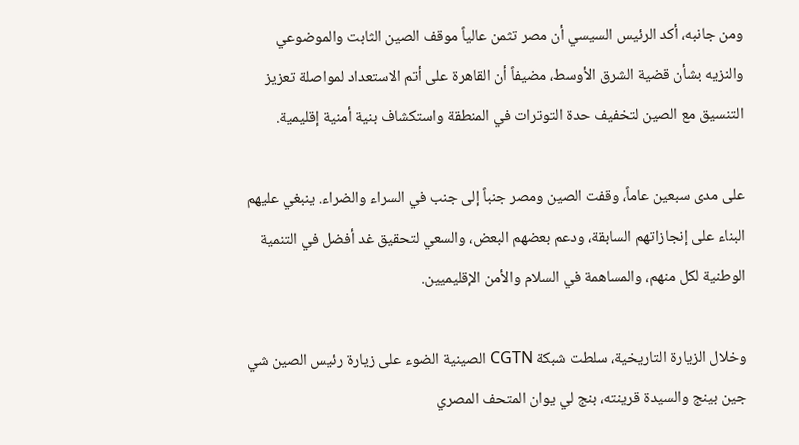ومن جانبه، أكد الرئيس السيسي أن مصر تثمن عالياً موقف الصين الثابت والموضوعي والنزيه بشأن قضية الشرق الأوسط، مضيفاً أن القاهرة على أتم الاستعداد لمواصلة تعزيز التنسيق مع الصين لتخفيف حدة التوترات في المنطقة واستكشاف بنية أمنية إقليمية.

على مدى سبعين عاماً، وقفت الصين ومصر جنباً إلى جنب في السراء والضراء. ينبغي عليهم البناء على إنجازاتهم السابقة، ودعم بعضهم البعض، والسعي لتحقيق غد أفضل في التنمية الوطنية لكل منهم، والمساهمة في السلام والأمن الإقليميين.

وخلال الزيارة التاريخية، سلطت شبكة CGTN الصينية الضوء على زيارة رئيس الصين شي جين بينج والسيدة قرينته، بنج لي يوان المتحف المصري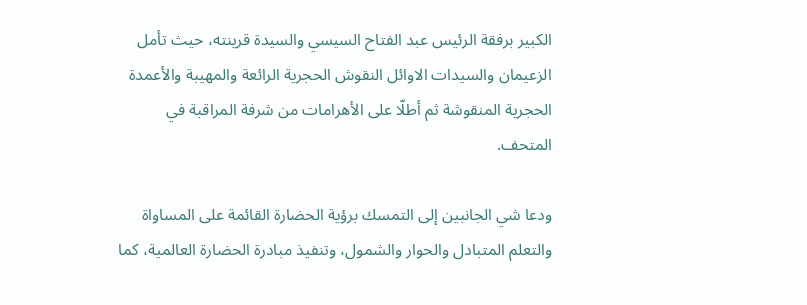الكبير برفقة الرئيس عبد الفتاح السيسي والسيدة قرينته، حيث تأمل الزعيمان والسيدات الاوائل النقوش الحجرية الرائعة والمهيبة والأعمدة الحجرية المنقوشة ثم أطلّا على الأهرامات من شرفة المراقبة في المتحف.

ودعا شي الجانبين إلى التمسك برؤية الحضارة القائمة على المساواة والتعلم المتبادل والحوار والشمول، وتنفيذ مبادرة الحضارة العالمية، كما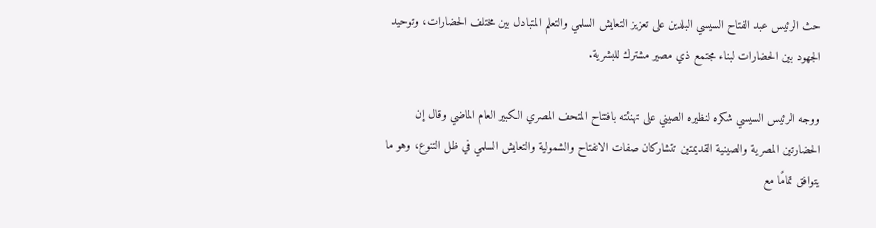حث الرئيس عبد الفتاح السيسي البلدين على تعزيز التعايش السلمي والتعلم المتبادل بين مختلف الحضارات، وتوحيد الجهود بين الحضارات لبناء مجتمع ذي مصير مشترك للبشرية.

ووجه الرئيس السيسي شكره لنظيره الصيني على تهنئته بافتتاح المتحف المصري الكبير العام الماضي وقال إن الحضارتين المصرية والصينية القديمتين تتشاركان صفات الانفتاح والشمولية والتعايش السلمي في ظل التنوع، وهو ما يتوافق تمامًا مع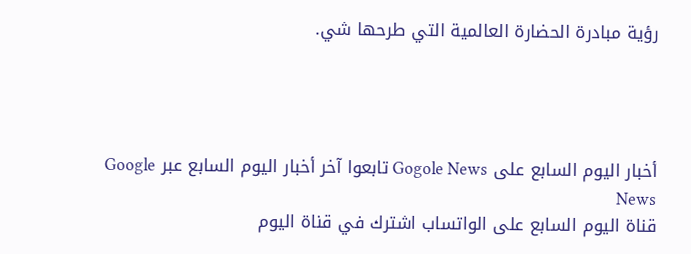رؤية مبادرة الحضارة العالمية التي طرحها شي.




أخبار اليوم السابع على Gogole News تابعوا آخر أخبار اليوم السابع عبر Google News
قناة اليوم السابع على الواتساب اشترك في قناة اليوم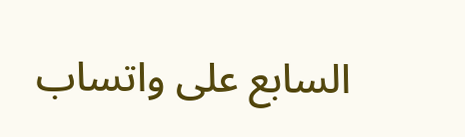السابع على واتساب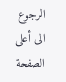الرجوع الى أعلى الصفحة